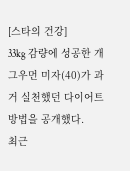[스타의 건강]
33kg 감량에 성공한 개그우먼 미자(40)가 과거 실천했던 다이어트 방법을 공개했다.
최근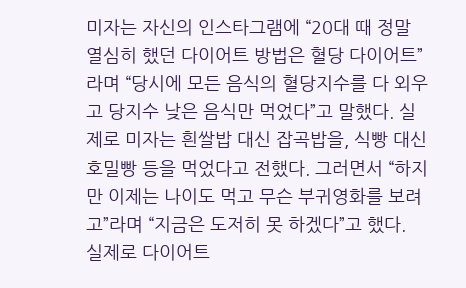미자는 자신의 인스타그램에 “20대 때 정말 열심히 했던 다이어트 방법은 혈당 다이어트”라며 “당시에 모든 음식의 혈당지수를 다 외우고 당지수 낮은 음식만 먹었다”고 말했다. 실제로 미자는 흰쌀밥 대신 잡곡밥을, 식빵 대신 호밀빵 등을 먹었다고 전했다. 그러면서 “하지만 이제는 나이도 먹고 무슨 부귀영화를 보려고”라며 “지금은 도저히 못 하겠다”고 했다.
실제로 다이어트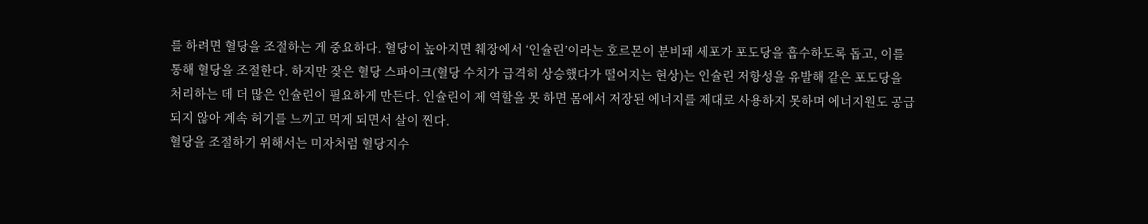를 하려면 혈당을 조절하는 게 중요하다. 혈당이 높아지면 췌장에서 ‘인슐린’이라는 호르몬이 분비돼 세포가 포도당을 흡수하도록 돕고, 이를 통해 혈당을 조절한다. 하지만 잦은 혈당 스파이크(혈당 수치가 급격히 상승했다가 떨어지는 현상)는 인슐린 저항성을 유발해 같은 포도당을 처리하는 데 더 많은 인슐린이 필요하게 만든다. 인슐린이 제 역할을 못 하면 몸에서 저장된 에너지를 제대로 사용하지 못하며 에너지원도 공급되지 않아 계속 허기를 느끼고 먹게 되면서 살이 찐다.
혈당을 조절하기 위해서는 미자처럼 혈당지수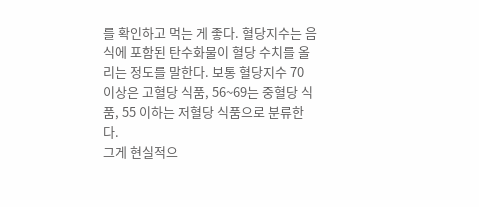를 확인하고 먹는 게 좋다. 혈당지수는 음식에 포함된 탄수화물이 혈당 수치를 올리는 정도를 말한다. 보통 혈당지수 70 이상은 고혈당 식품, 56~69는 중혈당 식품, 55 이하는 저혈당 식품으로 분류한다.
그게 현실적으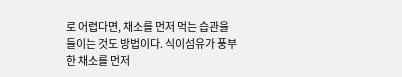로 어렵다면, 채소를 먼저 먹는 습관을 들이는 것도 방법이다. 식이섬유가 풍부한 채소를 먼저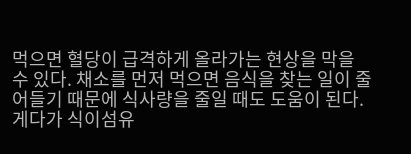먹으면 혈당이 급격하게 올라가는 현상을 막을 수 있다. 채소를 먼저 먹으면 음식을 찾는 일이 줄어들기 때문에 식사량을 줄일 때도 도움이 된다. 게다가 식이섬유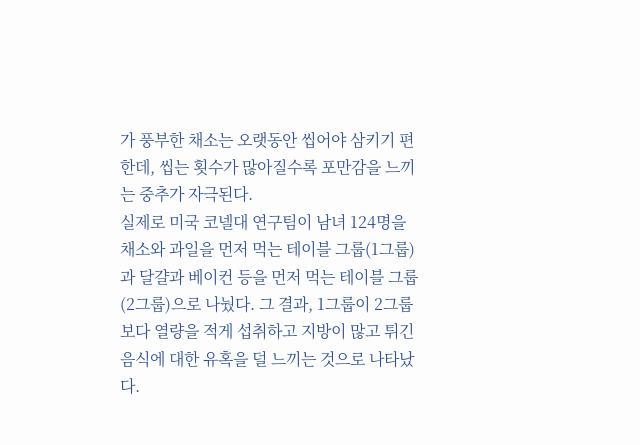가 풍부한 채소는 오랫동안 씹어야 삼키기 편한데, 씹는 횟수가 많아질수록 포만감을 느끼는 중추가 자극된다.
실제로 미국 코넬대 연구팀이 남녀 124명을 채소와 과일을 먼저 먹는 테이블 그룹(1그룹)과 달걀과 베이컨 등을 먼저 먹는 테이블 그룹(2그룹)으로 나눴다. 그 결과, 1그룹이 2그룹보다 열량을 적게 섭취하고 지방이 많고 튀긴 음식에 대한 유혹을 덜 느끼는 것으로 나타났다.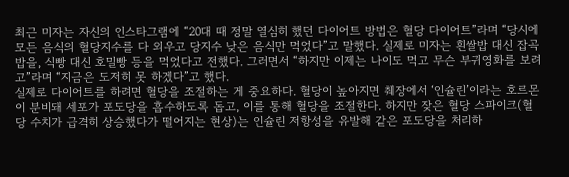최근 미자는 자신의 인스타그램에 “20대 때 정말 열심히 했던 다이어트 방법은 혈당 다이어트”라며 “당시에 모든 음식의 혈당지수를 다 외우고 당지수 낮은 음식만 먹었다”고 말했다. 실제로 미자는 흰쌀밥 대신 잡곡밥을, 식빵 대신 호밀빵 등을 먹었다고 전했다. 그러면서 “하지만 이제는 나이도 먹고 무슨 부귀영화를 보려고”라며 “지금은 도저히 못 하겠다”고 했다.
실제로 다이어트를 하려면 혈당을 조절하는 게 중요하다. 혈당이 높아지면 췌장에서 ‘인슐린’이라는 호르몬이 분비돼 세포가 포도당을 흡수하도록 돕고, 이를 통해 혈당을 조절한다. 하지만 잦은 혈당 스파이크(혈당 수치가 급격히 상승했다가 떨어지는 현상)는 인슐린 저항성을 유발해 같은 포도당을 처리하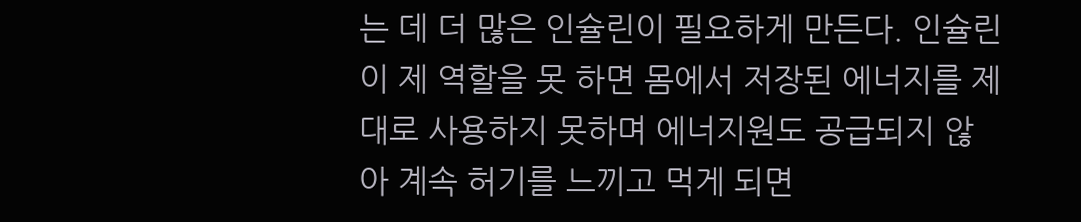는 데 더 많은 인슐린이 필요하게 만든다. 인슐린이 제 역할을 못 하면 몸에서 저장된 에너지를 제대로 사용하지 못하며 에너지원도 공급되지 않아 계속 허기를 느끼고 먹게 되면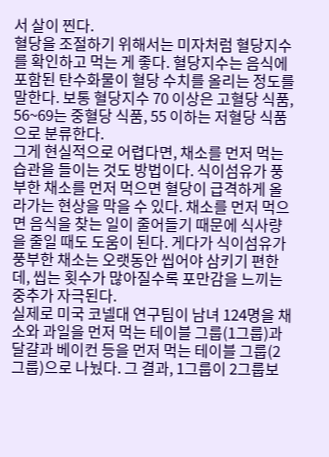서 살이 찐다.
혈당을 조절하기 위해서는 미자처럼 혈당지수를 확인하고 먹는 게 좋다. 혈당지수는 음식에 포함된 탄수화물이 혈당 수치를 올리는 정도를 말한다. 보통 혈당지수 70 이상은 고혈당 식품, 56~69는 중혈당 식품, 55 이하는 저혈당 식품으로 분류한다.
그게 현실적으로 어렵다면, 채소를 먼저 먹는 습관을 들이는 것도 방법이다. 식이섬유가 풍부한 채소를 먼저 먹으면 혈당이 급격하게 올라가는 현상을 막을 수 있다. 채소를 먼저 먹으면 음식을 찾는 일이 줄어들기 때문에 식사량을 줄일 때도 도움이 된다. 게다가 식이섬유가 풍부한 채소는 오랫동안 씹어야 삼키기 편한데, 씹는 횟수가 많아질수록 포만감을 느끼는 중추가 자극된다.
실제로 미국 코넬대 연구팀이 남녀 124명을 채소와 과일을 먼저 먹는 테이블 그룹(1그룹)과 달걀과 베이컨 등을 먼저 먹는 테이블 그룹(2그룹)으로 나눴다. 그 결과, 1그룹이 2그룹보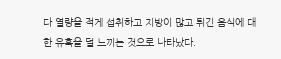다 열량을 적게 섭취하고 지방이 많고 튀긴 음식에 대한 유혹을 덜 느끼는 것으로 나타났다.